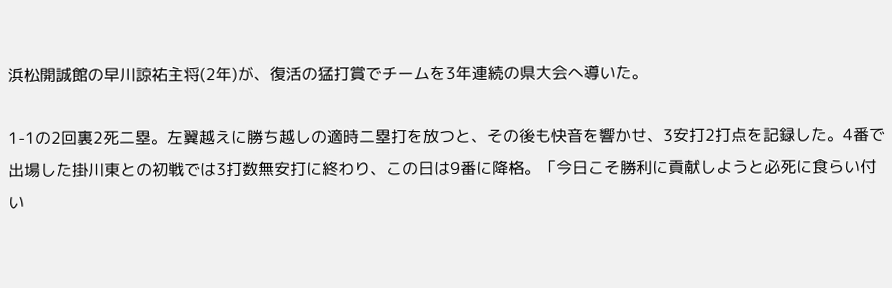浜松開誠館の早川諒祐主将(2年)が、復活の猛打賞でチームを3年連続の県大会へ導いた。

1-1の2回裏2死二塁。左翼越えに勝ち越しの適時二塁打を放つと、その後も快音を響かせ、3安打2打点を記録した。4番で出場した掛川東との初戦では3打数無安打に終わり、この日は9番に降格。「今日こそ勝利に貢献しようと必死に食らい付い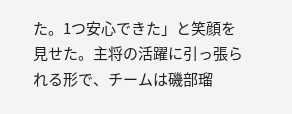た。1つ安心できた」と笑顔を見せた。主将の活躍に引っ張られる形で、チームは磯部瑠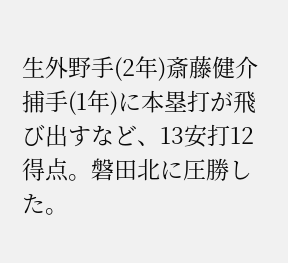生外野手(2年)斎藤健介捕手(1年)に本塁打が飛び出すなど、13安打12得点。磐田北に圧勝した。